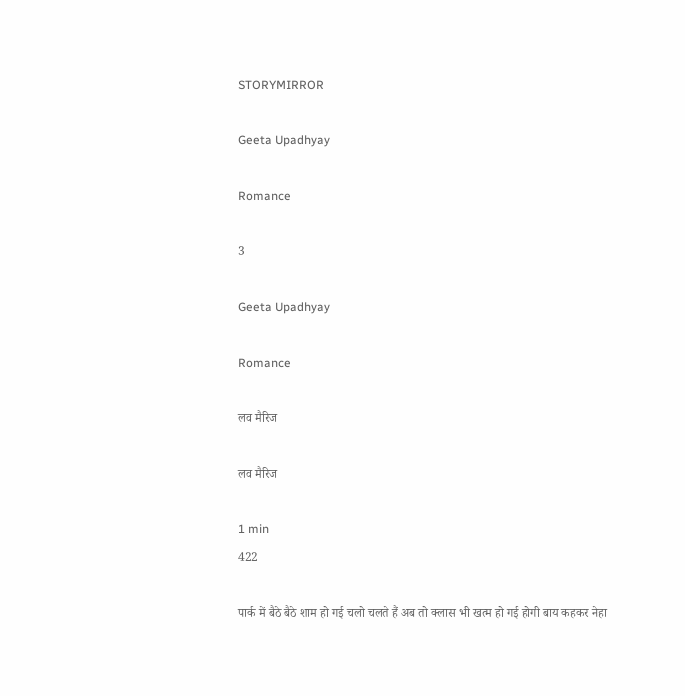STORYMIRROR

Geeta Upadhyay

Romance

3

Geeta Upadhyay

Romance

लव मैरिज

लव मैरिज

1 min
422

पार्क में बैठे बैठे शाम हो गई चलो चलते हैं अब तो क्लास भी खत्म हो गई होगी बाय कहकर नेहा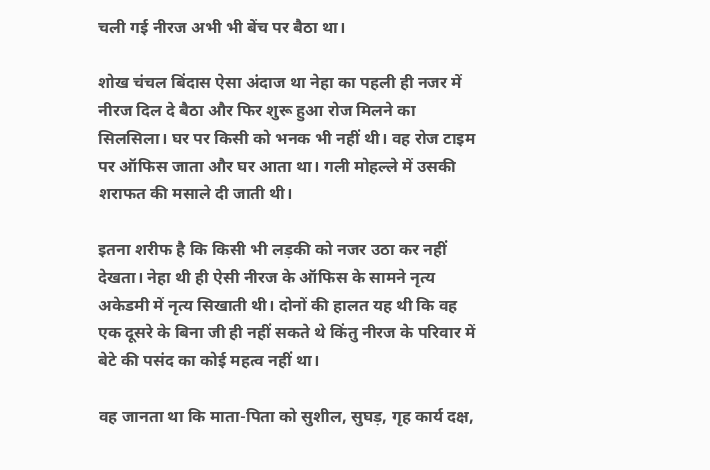चली गई नीरज अभी भी बेंच पर बैठा था।

शोख चंचल बिंदास ऐसा अंदाज था नेहा का पहली ही नजर में नीरज दिल दे बैठा और फिर शुरू हुआ रोज मिलने का सिलसिला। घर पर किसी को भनक भी नहीं थी। वह रोज टाइम पर ऑफिस जाता और घर आता था। गली मोहल्ले में उसकी शराफत की मसाले दी जाती थी।

इतना शरीफ है कि किसी भी लड़की को नजर उठा कर नहीं देखता। नेहा थी ही ऐसी नीरज के ऑफिस के सामने नृत्य अकेडमी में नृत्य सिखाती थी। दोनों की हालत यह थी कि वह एक दूसरे के बिना जी ही नहीं सकते थे किंतु नीरज के परिवार में बेटे की पसंद का कोई महत्व नहीं था।

वह जानता था कि माता-पिता को सुशील, सुघड़, गृह कार्य दक्ष,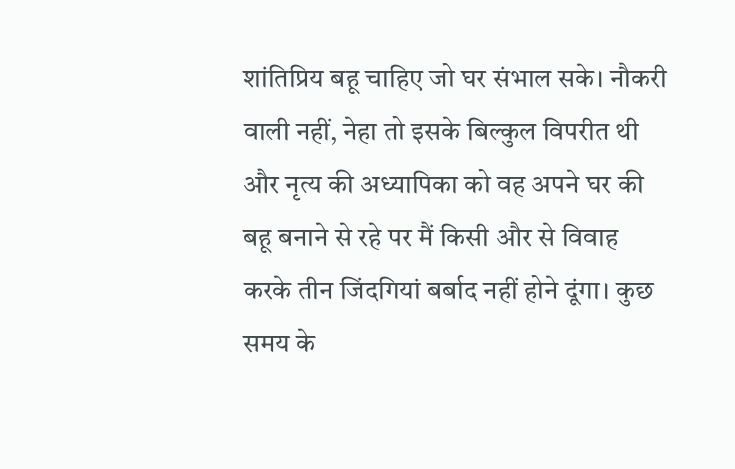शांतिप्रिय बहू चाहिए जो घर संभाल सके। नौकरी वाली नहीं, नेहा तो इसके बिल्कुल विपरीत थी और नृत्य की अध्यापिका को वह अपने घर की बहू बनाने से रहे पर मैं किसी और से विवाह करके तीन जिंदगियां बर्बाद नहीं होने दूंगा। कुछ समय के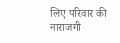लिए परिवार की नाराजगी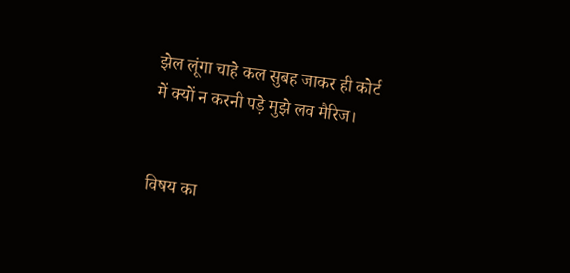झेल लूंगा चाहे कल सुबह जाकर ही कोर्ट में क्यों न करनी पड़े मुझे लव मैरिज।


विषय का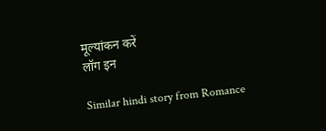मूल्यांकन करें
लॉग इन

Similar hindi story from Romance